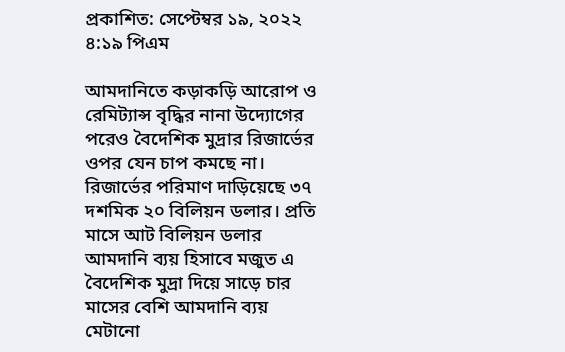প্রকাশিত: সেপ্টেম্বর ১৯, ২০২২ ৪:১৯ পিএম

আমদানিতে কড়াকড়ি আরোপ ও রেমিট্যান্স বৃদ্ধির নানা উদ্যোগের পরেও বৈদেশিক মুদ্রার রিজার্ভের ওপর যেন চাপ কমছে না। রিজার্ভের পরিমাণ দাড়িয়েছে ৩৭ দশমিক ২০ বিলিয়ন ডলার। প্রতি মাসে আট বিলিয়ন ডলার আমদানি ব্যয় হিসাবে মজুত এ বৈদেশিক মুদ্রা দিয়ে সাড়ে চার মাসের বেশি আমদানি ব্যয় মেটানো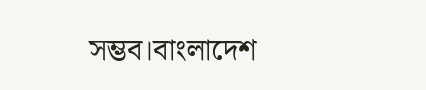সম্ভব।বাংলাদেশ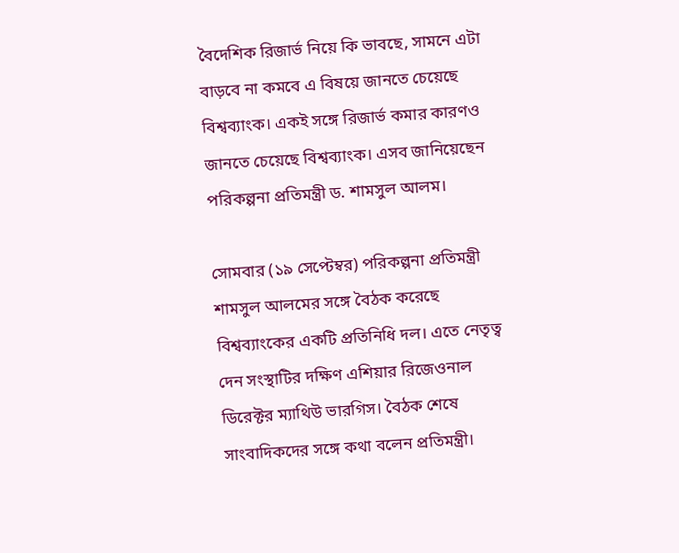বৈদেশিক রিজার্ভ নিয়ে কি ভাবছে, সামনে এটা বাড়বে না কমবে এ বিষয়ে জানতে চেয়েছে বিশ্বব্যাংক। একই সঙ্গে রিজার্ভ কমার কারণও জানতে চেয়েছে বিশ্বব্যাংক। এসব জানিয়েছেন পরিকল্পনা প্রতিমন্ত্রী ড. শামসুল আলম।

সোমবার (১৯ সেপ্টেম্বর) পরিকল্পনা প্রতিমন্ত্রী শামসুল আলমের সঙ্গে বৈঠক করেছে বিশ্বব্যাংকের একটি প্রতিনিধি দল। এতে নেতৃত্ব দেন সংস্থাটির দক্ষিণ এশিয়ার রিজেওনাল ডিরেক্টর ম্যাথিউ ভারগিস। বৈঠক শেষে সাংবাদিকদের সঙ্গে কথা বলেন প্রতিমন্ত্রী।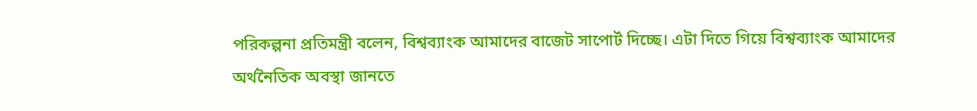পরিকল্পনা প্রতিমন্ত্রী বলেন, বিশ্বব্যাংক আমাদের বাজেট সাপোর্ট দিচ্ছে। এটা দিতে গিয়ে বিশ্বব্যাংক আমাদের অর্থনৈতিক অবস্থা জানতে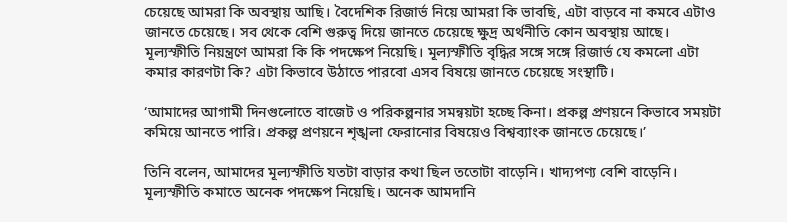চেয়েছে আমরা কি অবস্থায় আছি। বৈদেশিক রিজার্ভ নিয়ে আমরা কি ভাবছি, এটা বাড়বে না কমবে এটাও জানতে চেয়েছে। সব থেকে বেশি গুরুত্ব দিয়ে জানতে চেয়েছে ক্ষুদ্র অর্থনীতি কোন অবস্থায় আছে। মূল্যস্ফীতি নিয়ন্ত্রণে আমরা কি কি পদক্ষেপ নিয়েছি। মূল্যস্ফীতি বৃদ্ধির সঙ্গে সঙ্গে রিজার্ভ যে কমলো এটা কমার কারণটা কি? এটা কিভাবে উঠাতে পারবো এসব বিষয়ে জানতে চেয়েছে সংস্থাটি।

‘আমাদের আগামী দিনগুলোতে বাজেট ও পরিকল্পনার সমন্বয়টা হচ্ছে কিনা। প্রকল্প প্রণয়নে কিভাবে সময়টা কমিয়ে আনতে পারি। প্রকল্প প্রণয়নে শৃঙ্খলা ফেরানোর বিষয়েও বিশ্বব্যাংক জানতে চেয়েছে।’

তিনি বলেন, আমাদের মূল্যস্ফীতি যতটা বাড়ার কথা ছিল ততোটা বাড়েনি। খাদ্যপণ্য বেশি বাড়েনি। মূল্যস্ফীতি কমাতে অনেক পদক্ষেপ নিয়েছি। অনেক আমদানি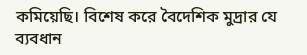কমিয়েছি। বিশেষ করে বৈদেশিক মুদ্রার যে ব্যবধান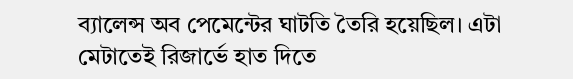ব্যালেন্স অব পেমেন্টের ঘাটতি তৈরি হয়েছিল। এটা মেটাতেই রিজার্ভে হাত দিতে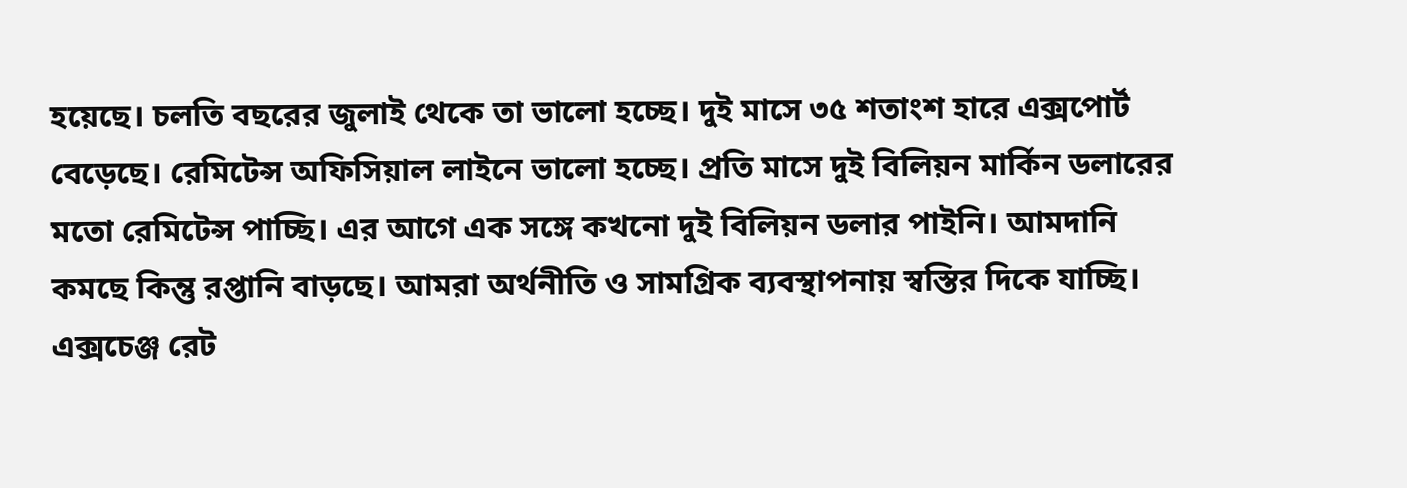হয়েছে। চলতি বছরের জুলাই থেকে তা ভালো হচ্ছে। দুই মাসে ৩৫ শতাংশ হারে এক্সপোর্ট বেড়েছে। রেমিটেন্স অফিসিয়াল লাইনে ভালো হচ্ছে। প্রতি মাসে দুই বিলিয়ন মার্কিন ডলারের মতো রেমিটেন্স পাচ্ছি। এর আগে এক সঙ্গে কখনো দুই বিলিয়ন ডলার পাইনি। আমদানি কমছে কিন্তু রপ্তানি বাড়ছে। আমরা অর্থনীতি ও সামগ্রিক ব্যবস্থাপনায় স্বস্তির দিকে যাচ্ছি। এক্সচেঞ্জ রেট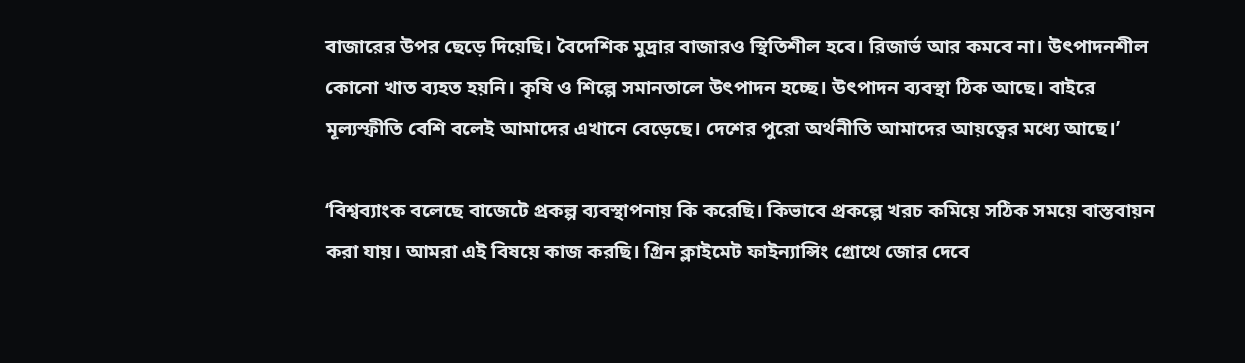বাজারের উপর ছেড়ে দিয়েছি। বৈদেশিক মুদ্রার বাজারও স্থিতিশীল হবে। রিজার্ভ আর কমবে না। উৎপাদনশীল কোনো খাত ব্যহত হয়নি। কৃষি ও শিল্পে সমানতালে উৎপাদন হচ্ছে। উৎপাদন ব্যবস্থা ঠিক আছে। বাইরে মূল্যস্ফীতি বেশি বলেই আমাদের এখানে বেড়েছে। দেশের পুরো অর্থনীতি আমাদের আয়ত্বের মধ্যে আছে।’

‘বিশ্বব্যাংক বলেছে বাজেটে প্রকল্প ব্যবস্থাপনায় কি করেছি। কিভাবে প্রকল্পে খরচ কমিয়ে সঠিক সময়ে বাস্তবায়ন করা যায়। আমরা এই বিষয়ে কাজ করছি। গ্রিন ক্লাইমেট ফাইন্যান্সিং গ্রোথে জোর দেবে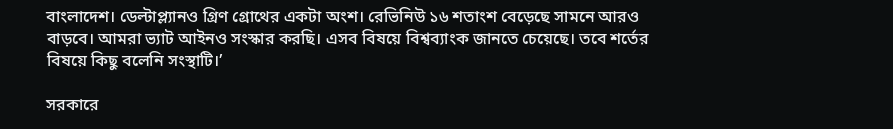বাংলাদেশ। ডেল্টাপ্ল্যানও গ্রিণ গ্রোথের একটা অংশ। রেভিনিউ ১৬ শতাংশ বেড়েছে সামনে আরও বাড়বে। আমরা ভ্যাট আইনও সংস্কার করছি। এসব বিষয়ে বিশ্বব্যাংক জানতে চেয়েছে। তবে শর্তের বিষয়ে কিছু বলেনি সংস্থাটি।’

সরকারে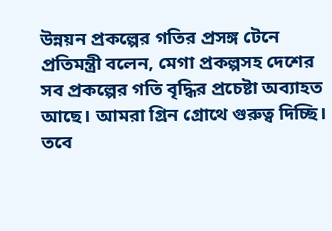উন্নয়ন প্রকল্পের গতির প্রসঙ্গ টেনে প্রতিমন্ত্রী বলেন, মেগা প্রকল্পসহ দেশের সব প্রকল্পের গতি বৃদ্ধির প্রচেষ্টা অব্যাহত আছে। আমরা গ্রিন গ্রোথে গুরুত্ব দিচ্ছি। তবে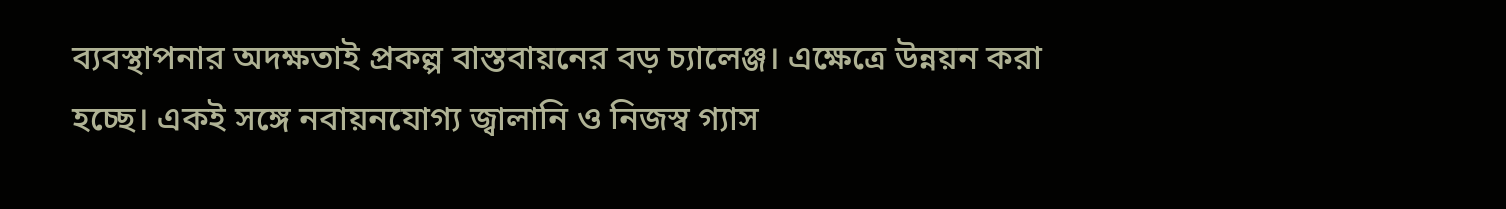ব্যবস্থাপনার অদক্ষতাই প্রকল্প বাস্তবায়নের বড় চ্যালেঞ্জ। এক্ষেত্রে উন্নয়ন করা হচ্ছে। একই সঙ্গে নবায়নযোগ্য জ্বালানি ও নিজস্ব গ্যাস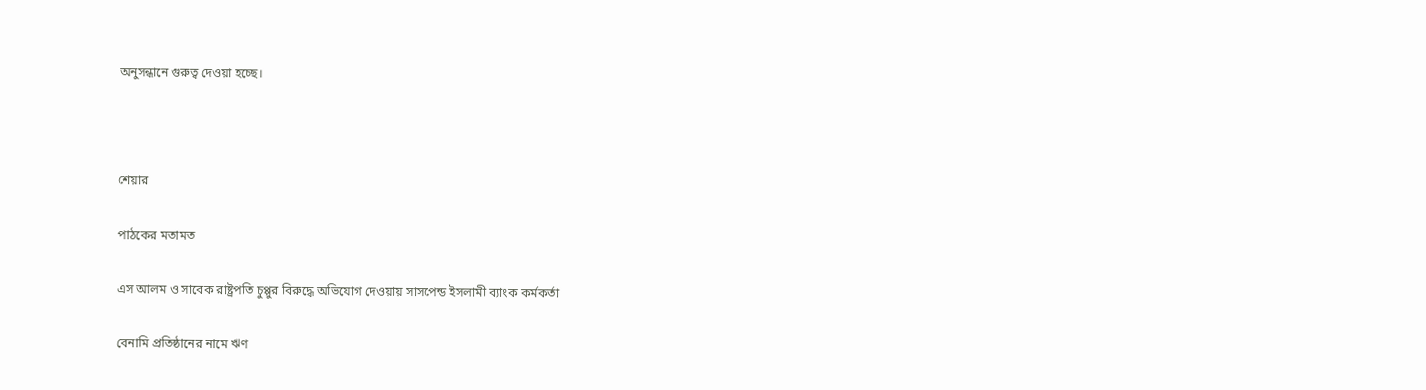অনুসন্ধানে গুরুত্ব দেওয়া হচ্ছে।



শেয়ার

পাঠকের মতামত

এস আলম ও সাবেক রাষ্ট্রপতি চুপ্পুর বিরুদ্ধে অভিযোগ দেওয়ায় সাসপেন্ড ইসলামী ব্যাংক কর্মকর্তা

বেনামি প্রতিষ্ঠানের নামে ঋণ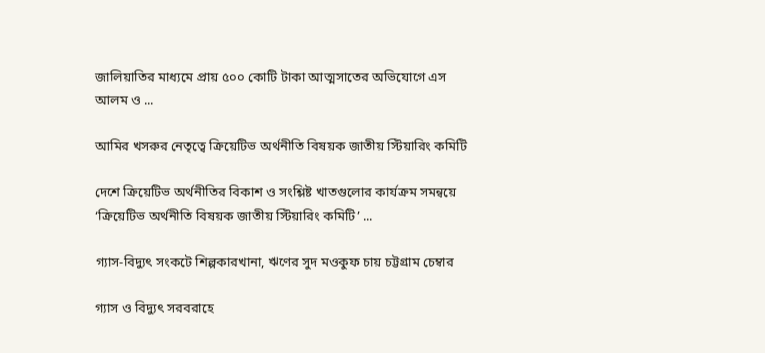জালিয়াতির মাধ্যমে প্রায় ৫০০ কোটি টাকা আত্মসাতের অভিযোগে এস আলম ও ...

আমির খসরুর নেতৃত্বে ক্রিয়েটিভ অর্থনীতি বিষয়ক জাতীয় স্টিয়ারিং কমিটি

দেশে ক্রিয়েটিভ অর্থনীতির বিকাশ ও সংশ্লিষ্ট খাতগুলোর কার্যক্রম সমন্বয়ে ‘ক্রিয়েটিভ অর্থনীতি বিষয়ক জাতীয় স্টিয়ারিং কমিটি’ ...

গ্যাস-বিদ্যুৎ সংকটে শিল্পকারখানা, ঋণের সুদ মওকুফ চায় চট্টগ্রাম চেম্বার

গ্যাস ও বিদ্যুৎ সরবরাহে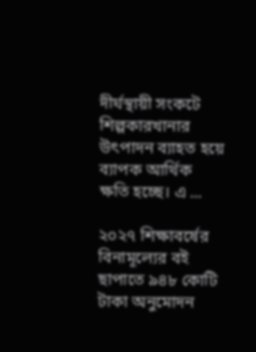দীর্ঘস্থায়ী সংকটে শিল্পকারখানার উৎপাদন ব্যাহত হয়ে ব্যাপক আর্থিক ক্ষতি হচ্ছে। এ ...

২০২৭ শিক্ষাবর্ষের বিনামূল্যের বই ছাপাতে ৯৪৮ কোটি টাকা অনুমোদন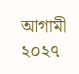আগামী ২০২৭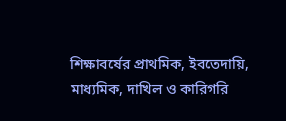শিক্ষাবর্ষের প্রাথমিক, ইবতেদায়ি, মাধ্যমিক, দাখিল ও কারিগরি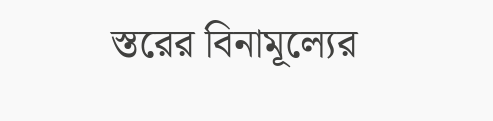স্তরের বিনামূল্যের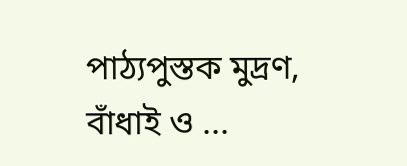পাঠ্যপুস্তক মুদ্রণ, বাঁধাই ও ...